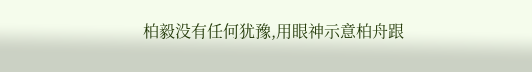柏毅没有任何犹豫,用眼神示意柏舟跟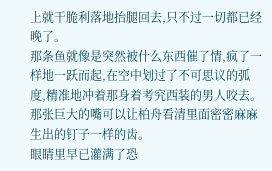上就干脆利落地抬腿回去,只不过一切都已经晚了。
那条鱼就像是突然被什么东西催了情,疯了一样地一跃而起,在空中划过了不可思议的弧度,精准地冲着那身着考究西装的男人咬去。
那张巨大的嘴可以让柏舟看清里面密密麻麻生出的钉子一样的齿。
眼睛里早已灌满了恐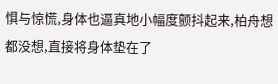惧与惊慌,身体也逼真地小幅度颤抖起来,柏舟想都没想,直接将身体垫在了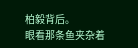柏毅背后。
眼看那条鱼夹杂着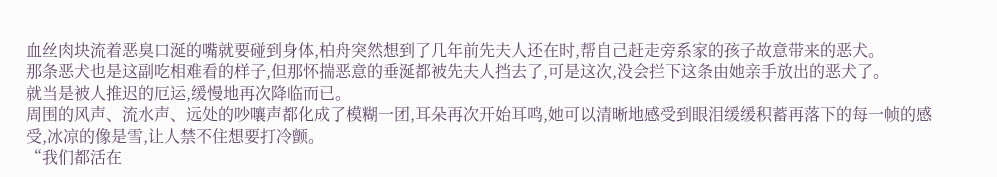血丝肉块流着恶臭口涎的嘴就要碰到身体,柏舟突然想到了几年前先夫人还在时,帮自己赶走旁系家的孩子故意带来的恶犬。
那条恶犬也是这副吃相难看的样子,但那怀揣恶意的垂涎都被先夫人挡去了,可是这次,没会拦下这条由她亲手放出的恶犬了。
就当是被人推迟的厄运,缓慢地再次降临而已。
周围的风声、流水声、远处的吵嚷声都化成了模糊一团,耳朵再次开始耳鸣,她可以清晰地感受到眼泪缓缓积蓄再落下的每一帧的感受,冰凉的像是雪,让人禁不住想要打冷颤。
“我们都活在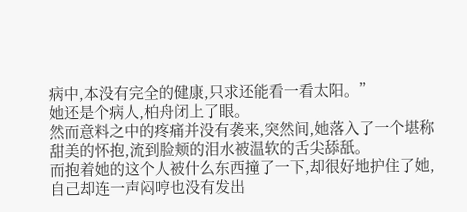病中,本没有完全的健康,只求还能看一看太阳。”
她还是个病人,柏舟闭上了眼。
然而意料之中的疼痛并没有袭来,突然间,她落入了一个堪称甜美的怀抱,流到脸颊的泪水被温软的舌尖舔舐。
而抱着她的这个人被什么东西撞了一下,却很好地护住了她,自己却连一声闷哼也没有发出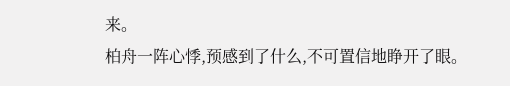来。
柏舟一阵心悸,预感到了什么,不可置信地睁开了眼。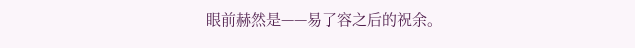眼前赫然是——易了容之后的祝余。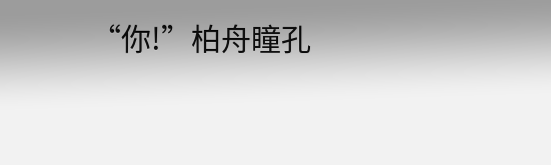“你!”柏舟瞳孔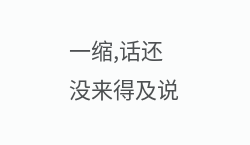一缩,话还没来得及说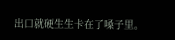出口就硬生生卡在了嗓子里。